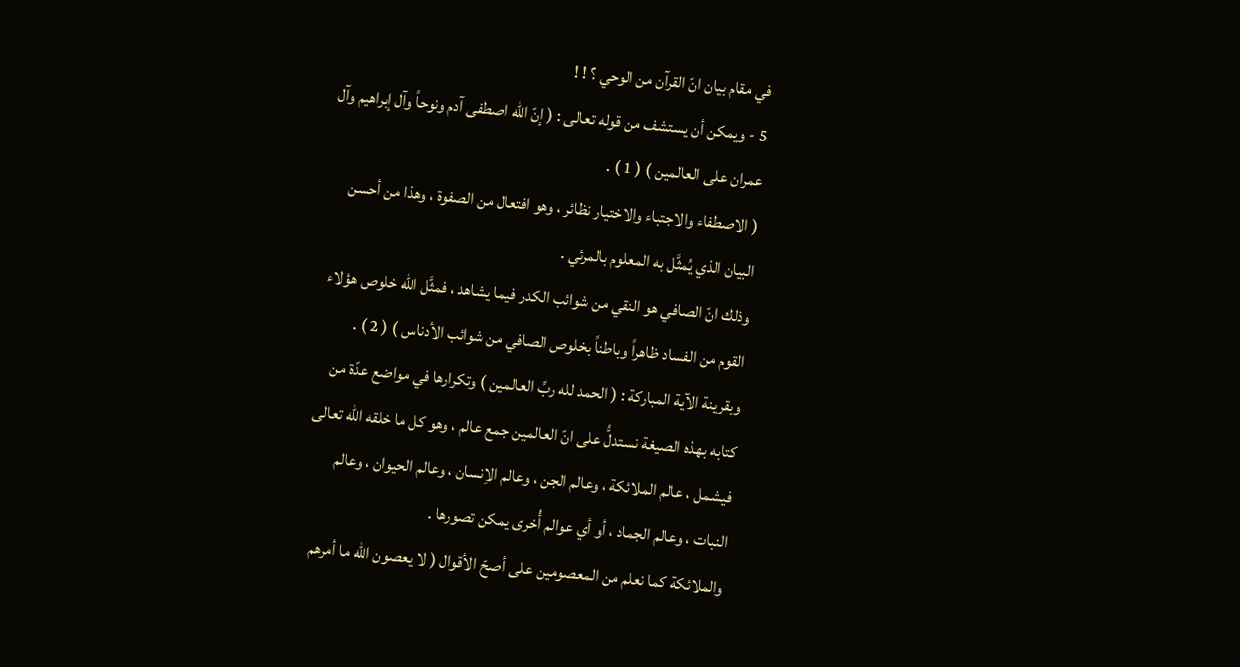في مقام بيان انّ القرآن من الوحي ؟ ! !
5 - ويمكن أن يستشف من قوله تعالى : ( إنّ الله اصطفى آدم ونوحاً وآل إبراهيم وآل
عمران على العالمين ) ( 1 ) .
( الاصطفاء والاجتباء والاختيار نظائر ، وهو افتعال من الصفوة ، وهذا من أحسن
البيان الذي يُمثَّل به المعلوم بالمرئي .
وذلك انّ الصافي هو النقي من شوائب الكدر فيما يشاهد ، فمثَّل الله خلوص هؤلاء
القوم من الفساد ظاهراً وباطناً بخلوص الصافي من شوائب الأدناس ) ( 2 ) .
وبقرينة الآية المباركة : ( الحمد لله ربِّ العالمين ) وتكرارها في مواضع عدّة من
كتابه بهذه الصيغة نستدلُّ على انّ العالمين جمع عالم ، وهو كل ما خلقه الله تعالى
فيشمل ، عالم الملائكة ، وعالم الجن ، وعالم الاِنسان ، وعالم الحيوان ، وعالم
النبات ، وعالم الجماد ، أو أي عوالم أُخرى يمكن تصورها .
والملائكة كما نعلم من المعصومين على أصحّ الأقوال ( لا يعصون الله ما أمرهم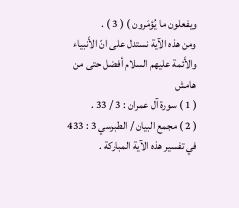ويفعلون ما يُؤمَرون ) ( 3 ) .
ومن هذه الآية نستدل على انّ الأَنبياء والأَئمة عليهم السلام أفضل حتى من
هامش
( 1 ) سورة آل عمران : 3 / 33 .
( 2 ) مجمع البيان / الطبرسي 3 : 433 في تفسير هذه الآية المباركة .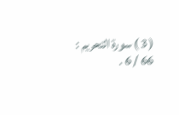( 3 ) سورة التحريم : 66 / 6 .